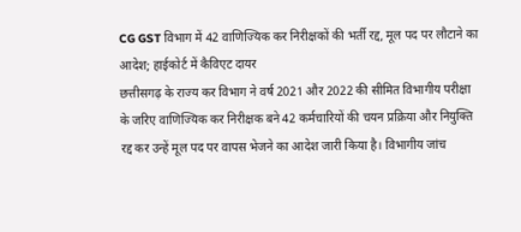CG GST विभाग में 42 वाणिज्यिक कर निरीक्षकों की भर्ती रद्द, मूल पद पर लौटाने का आदेश; हाईकोर्ट में कैविएट दायर
छत्तीसगढ़ के राज्य कर विभाग ने वर्ष 2021 और 2022 की सीमित विभागीय परीक्षा के जरिए वाणिज्यिक कर निरीक्षक बने 42 कर्मचारियों की चयन प्रक्रिया और नियुक्ति रद्द कर उन्हें मूल पद पर वापस भेजने का आदेश जारी किया है। विभागीय जांच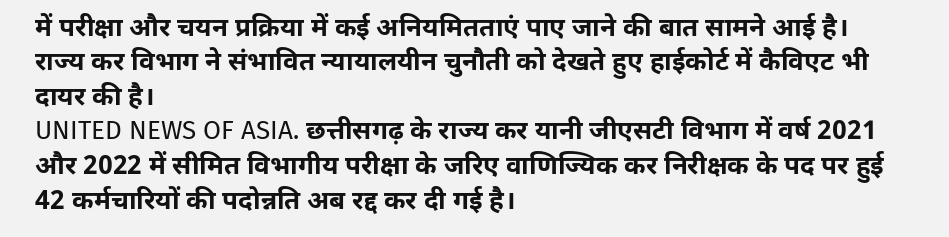में परीक्षा और चयन प्रक्रिया में कई अनियमितताएं पाए जाने की बात सामने आई है। राज्य कर विभाग ने संभावित न्यायालयीन चुनौती को देखते हुए हाईकोर्ट में कैविएट भी दायर की है।
UNITED NEWS OF ASIA. छत्तीसगढ़ के राज्य कर यानी जीएसटी विभाग में वर्ष 2021 और 2022 में सीमित विभागीय परीक्षा के जरिए वाणिज्यिक कर निरीक्षक के पद पर हुई 42 कर्मचारियों की पदोन्नति अब रद्द कर दी गई है।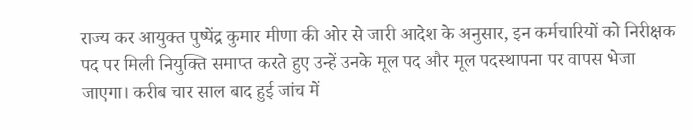राज्य कर आयुक्त पुष्पेंद्र कुमार मीणा की ओर से जारी आदेश के अनुसार, इन कर्मचारियों को निरीक्षक पद पर मिली नियुक्ति समाप्त करते हुए उन्हें उनके मूल पद और मूल पदस्थापना पर वापस भेजा जाएगा। करीब चार साल बाद हुई जांच में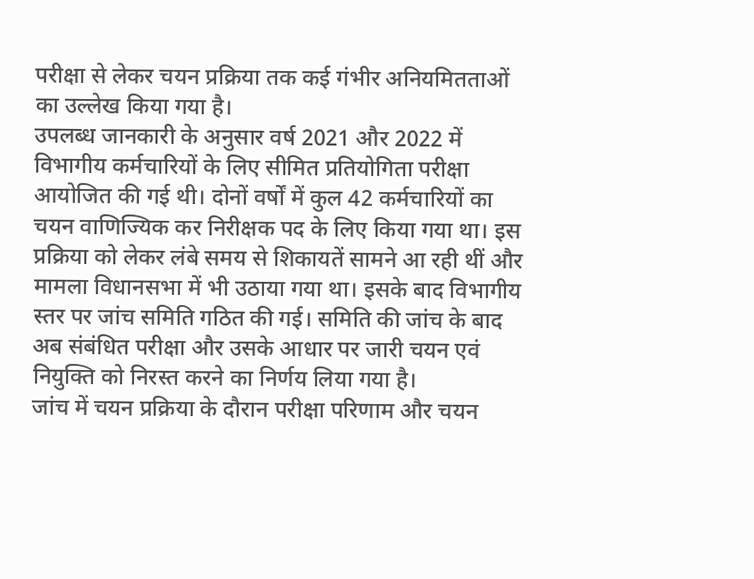परीक्षा से लेकर चयन प्रक्रिया तक कई गंभीर अनियमितताओं का उल्लेख किया गया है।
उपलब्ध जानकारी के अनुसार वर्ष 2021 और 2022 में विभागीय कर्मचारियों के लिए सीमित प्रतियोगिता परीक्षा आयोजित की गई थी। दोनों वर्षों में कुल 42 कर्मचारियों का चयन वाणिज्यिक कर निरीक्षक पद के लिए किया गया था। इस प्रक्रिया को लेकर लंबे समय से शिकायतें सामने आ रही थीं और मामला विधानसभा में भी उठाया गया था। इसके बाद विभागीय स्तर पर जांच समिति गठित की गई। समिति की जांच के बाद अब संबंधित परीक्षा और उसके आधार पर जारी चयन एवं नियुक्ति को निरस्त करने का निर्णय लिया गया है।
जांच में चयन प्रक्रिया के दौरान परीक्षा परिणाम और चयन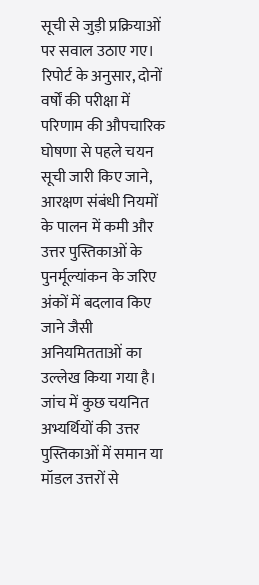सूची से जुड़ी प्रक्रियाओं पर सवाल उठाए गए। रिपोर्ट के अनुसार, दोनों वर्षों की परीक्षा में परिणाम की औपचारिक घोषणा से पहले चयन सूची जारी किए जाने, आरक्षण संबंधी नियमों के पालन में कमी और उत्तर पुस्तिकाओं के पुनर्मूल्यांकन के जरिए अंकों में बदलाव किए जाने जैसी अनियमितताओं का उल्लेख किया गया है। जांच में कुछ चयनित अभ्यर्थियों की उत्तर पुस्तिकाओं में समान या मॉडल उत्तरों से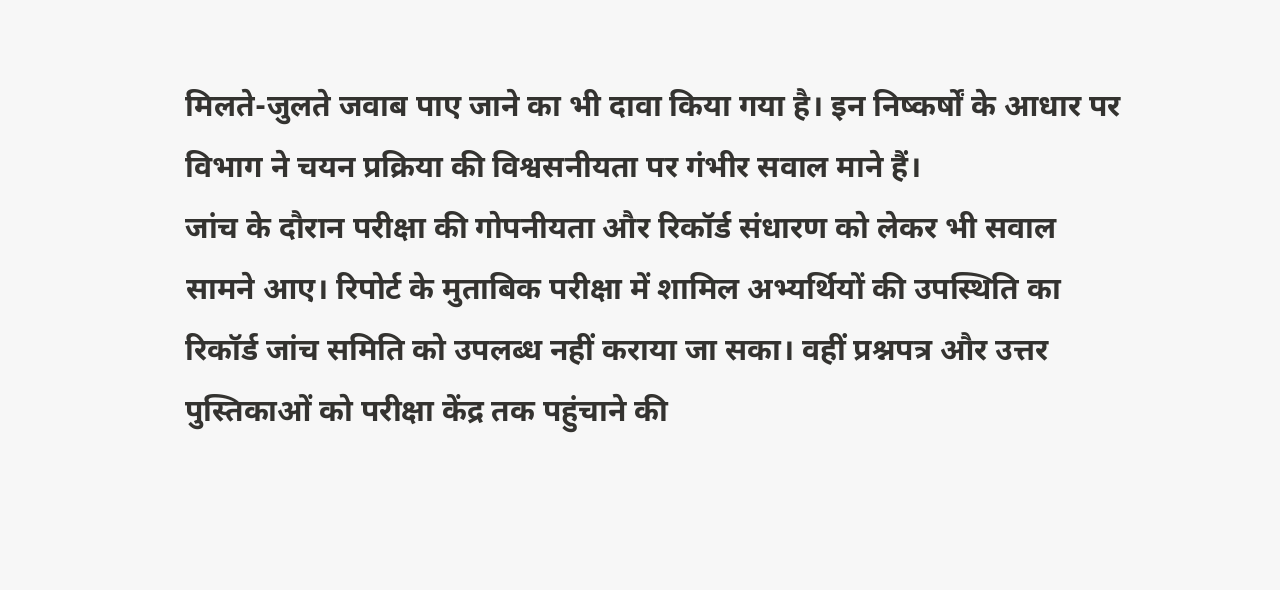मिलते-जुलते जवाब पाए जाने का भी दावा किया गया है। इन निष्कर्षों के आधार पर विभाग ने चयन प्रक्रिया की विश्वसनीयता पर गंभीर सवाल माने हैं।
जांच के दौरान परीक्षा की गोपनीयता और रिकॉर्ड संधारण को लेकर भी सवाल सामने आए। रिपोर्ट के मुताबिक परीक्षा में शामिल अभ्यर्थियों की उपस्थिति का रिकॉर्ड जांच समिति को उपलब्ध नहीं कराया जा सका। वहीं प्रश्नपत्र और उत्तर पुस्तिकाओं को परीक्षा केंद्र तक पहुंचाने की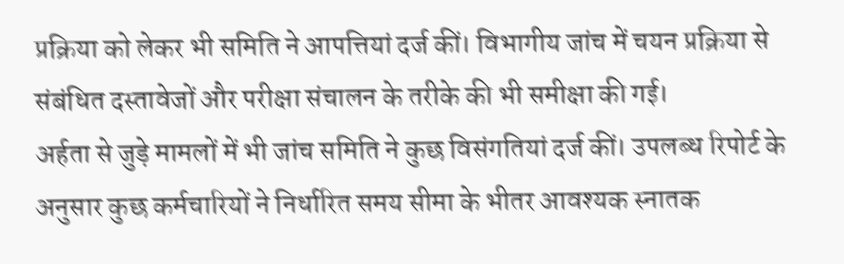प्रक्रिया को लेकर भी समिति ने आपत्तियां दर्ज कीं। विभागीय जांच में चयन प्रक्रिया से संबंधित दस्तावेजों और परीक्षा संचालन के तरीके की भी समीक्षा की गई।
अर्हता से जुड़े मामलों में भी जांच समिति ने कुछ विसंगतियां दर्ज कीं। उपलब्ध रिपोर्ट के अनुसार कुछ कर्मचारियों ने निर्धारित समय सीमा के भीतर आवश्यक स्नातक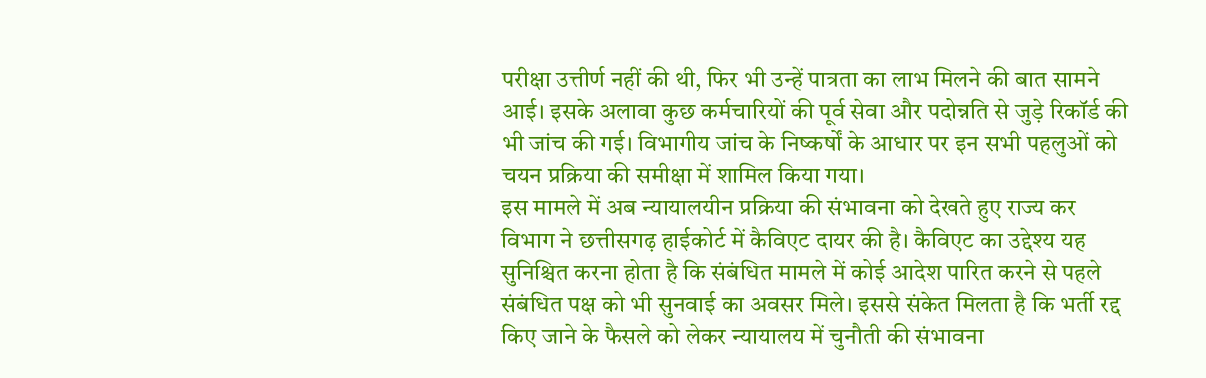परीक्षा उत्तीर्ण नहीं की थी, फिर भी उन्हें पात्रता का लाभ मिलने की बात सामने आई। इसके अलावा कुछ कर्मचारियों की पूर्व सेवा और पदोन्नति से जुड़े रिकॉर्ड की भी जांच की गई। विभागीय जांच के निष्कर्षों के आधार पर इन सभी पहलुओं को चयन प्रक्रिया की समीक्षा में शामिल किया गया।
इस मामले में अब न्यायालयीन प्रक्रिया की संभावना को देखते हुए राज्य कर विभाग ने छत्तीसगढ़ हाईकोर्ट में कैविएट दायर की है। कैविएट का उद्देश्य यह सुनिश्चित करना होता है कि संबंधित मामले में कोई आदेश पारित करने से पहले संबंधित पक्ष को भी सुनवाई का अवसर मिले। इससे संकेत मिलता है कि भर्ती रद्द किए जाने के फैसले को लेकर न्यायालय में चुनौती की संभावना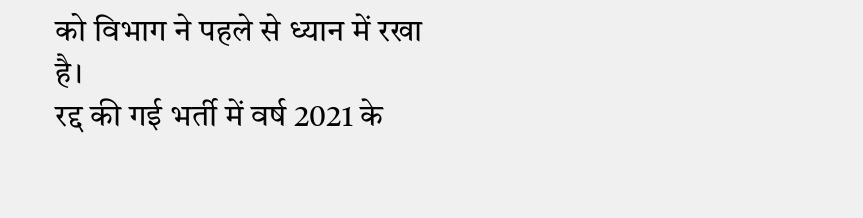को विभाग ने पहले से ध्यान में रखा है।
रद्द की गई भर्ती में वर्ष 2021 के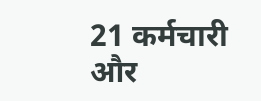21 कर्मचारी और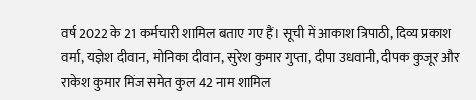वर्ष 2022 के 21 कर्मचारी शामिल बताए गए हैं। सूची में आकाश त्रिपाठी, दिव्य प्रकाश वर्मा, यज्ञेश दीवान, मोनिका दीवान, सुरेश कुमार गुप्ता, दीपा उधवानी, दीपक कुजूर और राकेश कुमार मिंज समेत कुल 42 नाम शामिल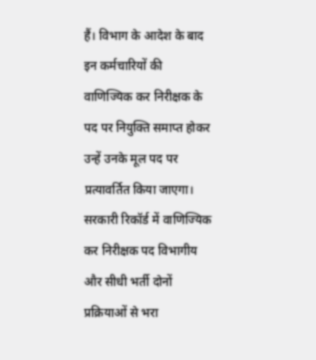हैं। विभाग के आदेश के बाद इन कर्मचारियों की वाणिज्यिक कर निरीक्षक के पद पर नियुक्ति समाप्त होकर उन्हें उनके मूल पद पर प्रत्यावर्तित किया जाएगा। सरकारी रिकॉर्ड में वाणिज्यिक कर निरीक्षक पद विभागीय और सीधी भर्ती दोनों प्रक्रियाओं से भरा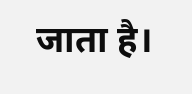जाता है।